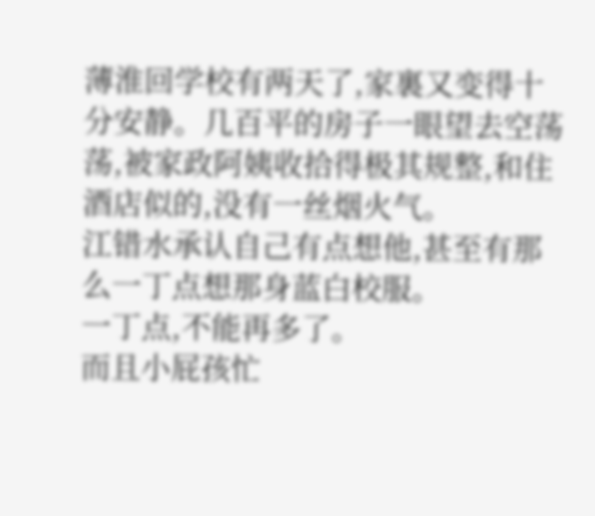薄淮回学校有两天了,家裏又变得十分安静。几百平的房子一眼望去空荡荡,被家政阿姨收拾得极其规整,和住酒店似的,没有一丝烟火气。
江错水承认自己有点想他,甚至有那么一丁点想那身蓝白校服。
一丁点,不能再多了。
而且小屁孩忙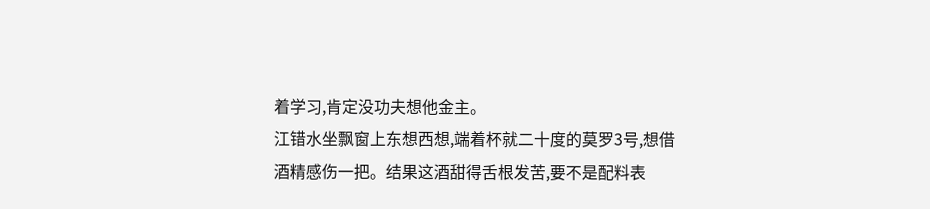着学习,肯定没功夫想他金主。
江错水坐飘窗上东想西想,端着杯就二十度的莫罗3号,想借酒精感伤一把。结果这酒甜得舌根发苦,要不是配料表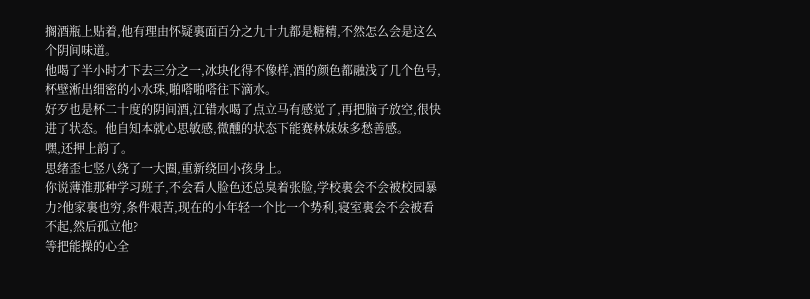搁酒瓶上贴着,他有理由怀疑裏面百分之九十九都是糖精,不然怎么会是这么个阴间味道。
他喝了半小时才下去三分之一,冰块化得不像样,酒的颜色都融浅了几个色号,杯壁淅出细密的小水珠,啪嗒啪嗒往下滴水。
好歹也是杯二十度的阴间酒,江错水喝了点立马有感觉了,再把脑子放空,很快进了状态。他自知本就心思敏感,微醺的状态下能赛林妹妹多愁善感。
嘿,还押上韵了。
思绪歪七竖八绕了一大圈,重新绕回小孩身上。
你说薄淮那种学习班子,不会看人脸色还总臭着张脸,学校裏会不会被校园暴力?他家裏也穷,条件艰苦,现在的小年轻一个比一个势利,寝室裏会不会被看不起,然后孤立他?
等把能操的心全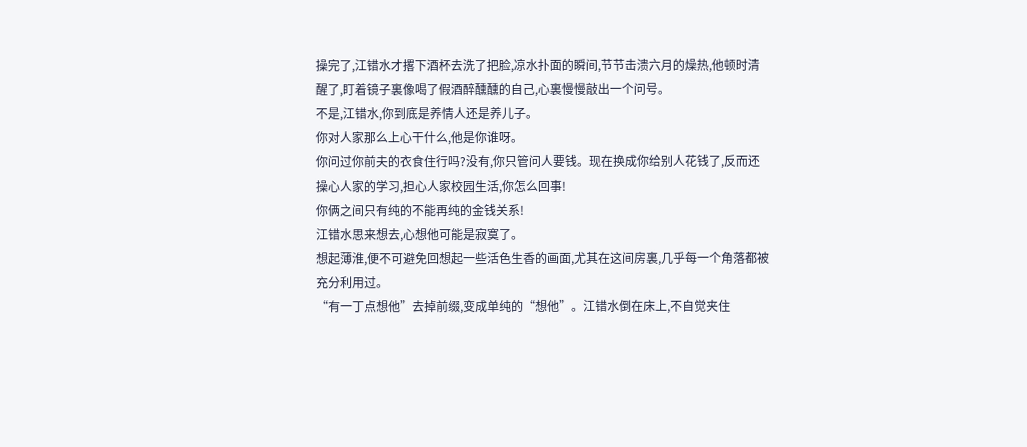操完了,江错水才撂下酒杯去洗了把脸,凉水扑面的瞬间,节节击溃六月的燥热,他顿时清醒了,盯着镜子裏像喝了假酒醉醺醺的自己,心裏慢慢敲出一个问号。
不是,江错水,你到底是养情人还是养儿子。
你对人家那么上心干什么,他是你谁呀。
你问过你前夫的衣食住行吗?没有,你只管问人要钱。现在换成你给别人花钱了,反而还操心人家的学习,担心人家校园生活,你怎么回事!
你俩之间只有纯的不能再纯的金钱关系!
江错水思来想去,心想他可能是寂寞了。
想起薄淮,便不可避免回想起一些活色生香的画面,尤其在这间房裏,几乎每一个角落都被充分利用过。
“有一丁点想他”去掉前缀,变成单纯的“想他”。江错水倒在床上,不自觉夹住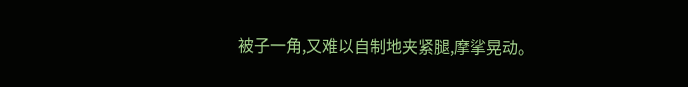被子一角,又难以自制地夹紧腿,摩挲晃动。